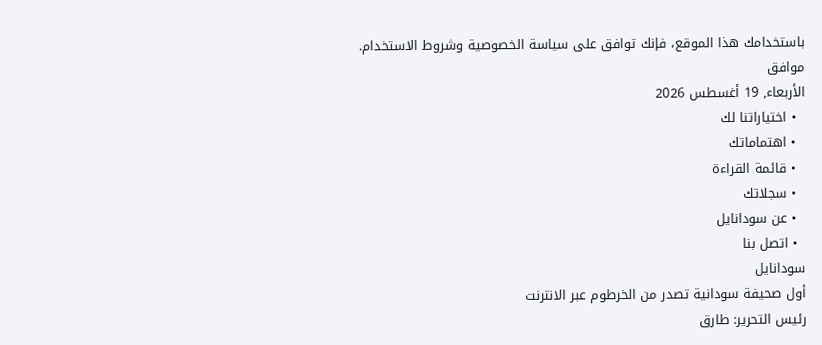باستخدامك هذا الموقع، فإنك توافق على سياسة الخصوصية وشروط الاستخدام.
موافق
الأربعاء, 19 أغسطس 2026
  • اختياراتنا لك
  • اهتماماتك
  • قائمة القراءة
  • سجلاتك
  • عن سودانايل
  • اتصل بنا
سودانايل
أول صحيفة سودانية تصدر من الخرطوم عبر الانترنت
رئيس التحرير: طارق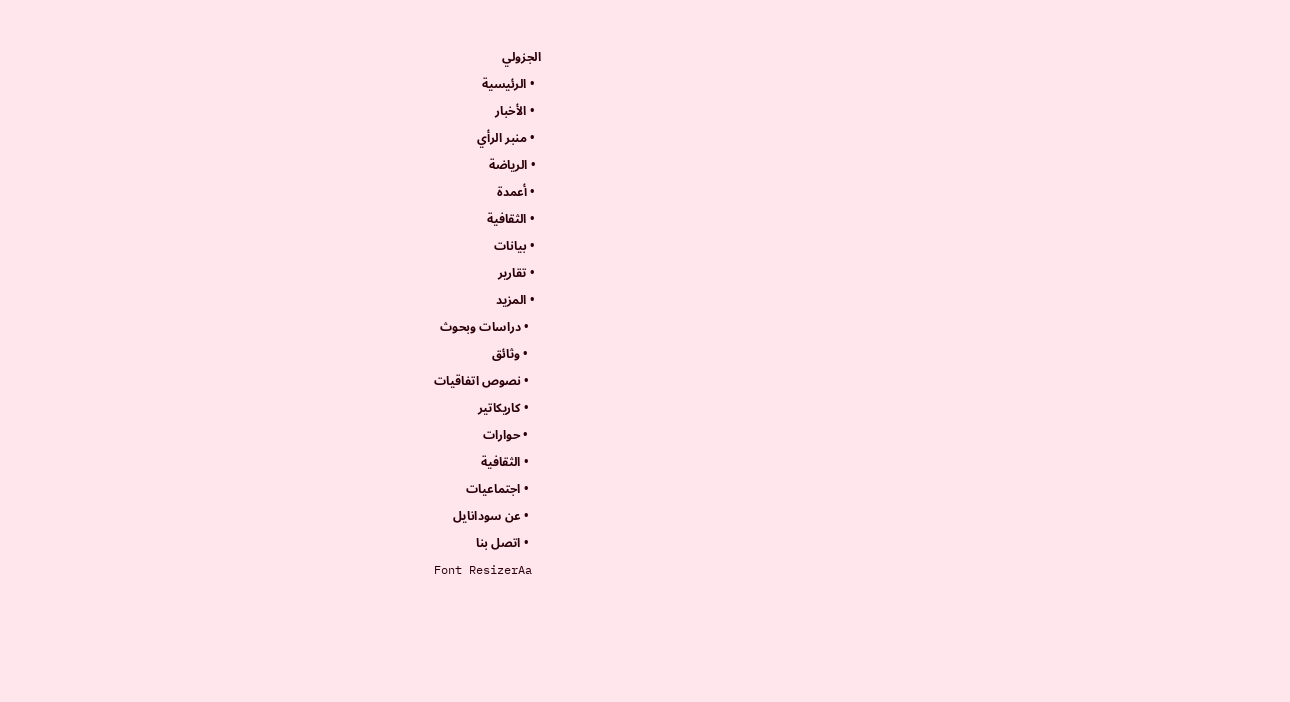الجزولي
  • الرئيسية
  • الأخبار
  • منبر الرأي
  • الرياضة
  • أعمدة
  • الثقافية
  • بيانات
  • تقارير
  • المزيد
    • دراسات وبحوث
    • وثائق
    • نصوص اتفاقيات
    • كاريكاتير
    • حوارات
    • الثقافية
    • اجتماعيات
    • عن سودانايل
    • اتصل بنا
Font ResizerAa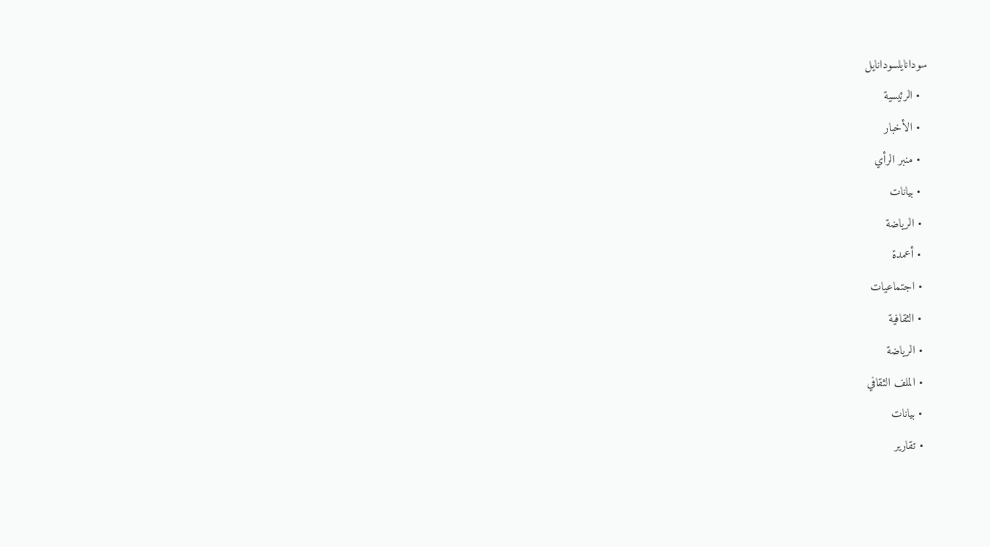سودانايلسودانايل
  • الرئيسية
  • الأخبار
  • منبر الرأي
  • بيانات
  • الرياضة
  • أعمدة
  • اجتماعيات
  • الثقافية
  • الرياضة
  • الملف الثقافي
  • بيانات
  • تقارير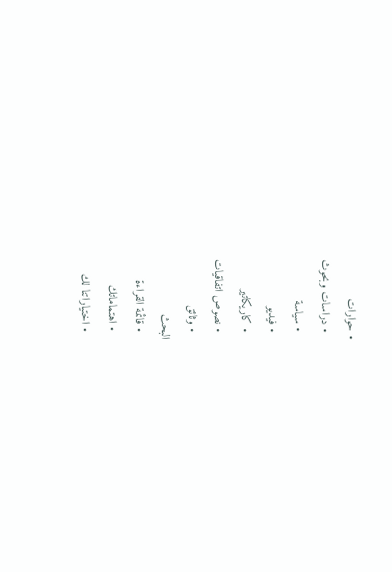• حوارات
  • دراسات وبحوث
  • سياسة
  • فيديو
  • كاريكاتير
  • نصوص اتفاقيات
  • وثائق
البحث
  • قائمة القراءة
  • اهتماماتك
  • اختياراتنا لك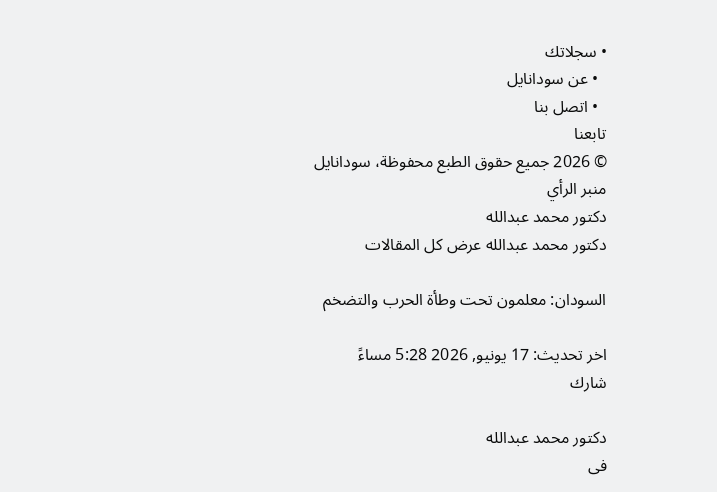• سجلاتك
  • عن سودانايل
  • اتصل بنا
تابعنا
© 2026 جميع حقوق الطبع محفوظة، سودانايل
منبر الرأي
دكتور محمد عبدالله
دكتور محمد عبدالله عرض كل المقالات

السودان: معلمون تحت وطأة الحرب والتضخم

اخر تحديث: 17 يونيو, 2026 5:28 مساءً
شارك

دكتور محمد عبدالله
فى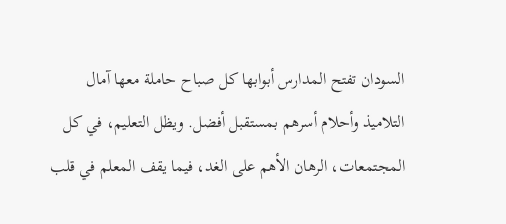السودان تفتح المدارس أبوابها كل صباح حاملة معها آمال التلاميذ وأحلام أسرهم بمستقبل أفضل. ويظل التعليم، في كل المجتمعات، الرهان الأهم على الغد، فيما يقف المعلم في قلب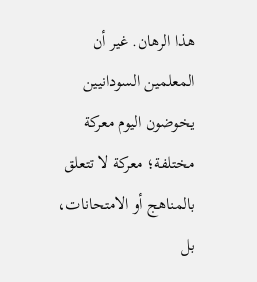هذا الرهان. غير أن المعلمين السودانيين يخوضون اليوم معركة مختلفة؛ معركة لا تتعلق بالمناهج أو الامتحانات، بل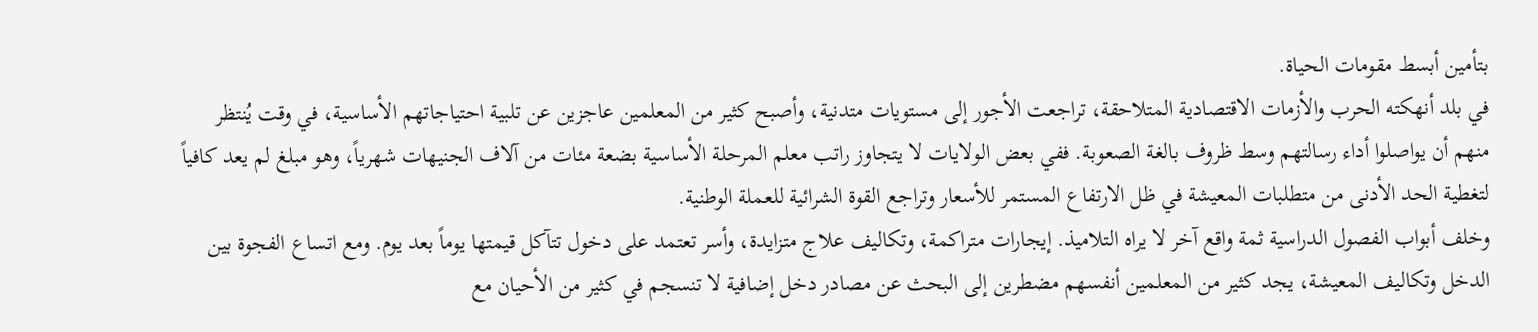بتأمين أبسط مقومات الحياة.
في بلد أنهكته الحرب والأزمات الاقتصادية المتلاحقة، تراجعت الأجور إلى مستويات متدنية، وأصبح كثير من المعلمين عاجزين عن تلبية احتياجاتهم الأساسية، في وقت يُنتظر منهم أن يواصلوا أداء رسالتهم وسط ظروف بالغة الصعوبة. ففي بعض الولايات لا يتجاوز راتب معلم المرحلة الأساسية بضعة مئات من آلاف الجنيهات شهرياً، وهو مبلغ لم يعد كافياً لتغطية الحد الأدنى من متطلبات المعيشة في ظل الارتفاع المستمر للأسعار وتراجع القوة الشرائية للعملة الوطنية.
وخلف أبواب الفصول الدراسية ثمة واقع آخر لا يراه التلاميذ. إيجارات متراكمة، وتكاليف علاج متزايدة، وأسر تعتمد على دخول تتآكل قيمتها يوماً بعد يوم. ومع اتساع الفجوة بين الدخل وتكاليف المعيشة، يجد كثير من المعلمين أنفسهم مضطرين إلى البحث عن مصادر دخل إضافية لا تنسجم في كثير من الأحيان مع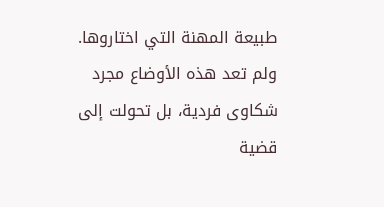طبيعة المهنة التي اختاروها.
ولم تعد هذه الأوضاع مجرد شكاوى فردية، بل تحولت إلى قضية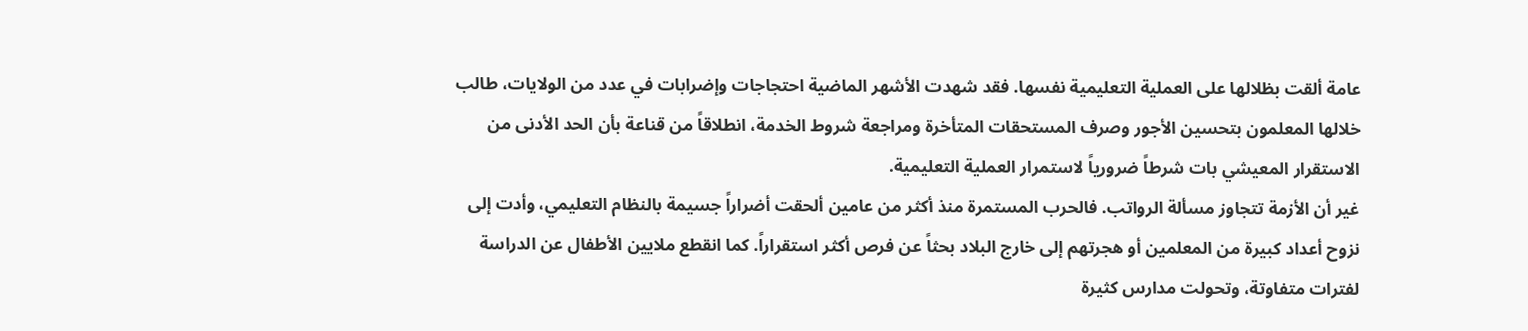عامة ألقت بظلالها على العملية التعليمية نفسها. فقد شهدت الأشهر الماضية احتجاجات وإضرابات في عدد من الولايات، طالب خلالها المعلمون بتحسين الأجور وصرف المستحقات المتأخرة ومراجعة شروط الخدمة، انطلاقاً من قناعة بأن الحد الأدنى من الاستقرار المعيشي بات شرطاً ضرورياً لاستمرار العملية التعليمية.
غير أن الأزمة تتجاوز مسألة الرواتب. فالحرب المستمرة منذ أكثر من عامين ألحقت أضراراً جسيمة بالنظام التعليمي، وأدت إلى نزوح أعداد كبيرة من المعلمين أو هجرتهم إلى خارج البلاد بحثاً عن فرص أكثر استقراراً. كما انقطع ملايين الأطفال عن الدراسة لفترات متفاوتة، وتحولت مدارس كثيرة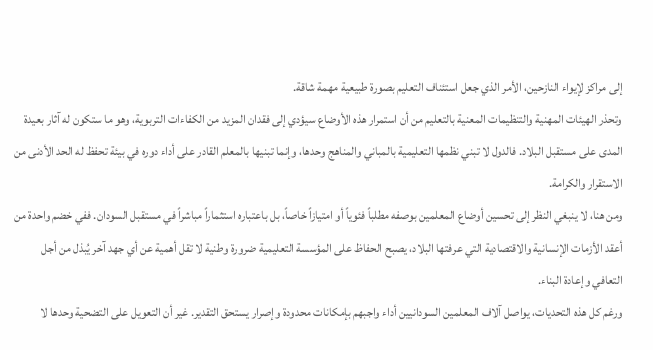إلى مراكز لإيواء النازحين، الأمر الذي جعل استئناف التعليم بصورة طبيعية مهمة شاقة.
وتحذر الهيئات المهنية والتنظيمات المعنية بالتعليم من أن استمرار هذه الأوضاع سيؤدي إلى فقدان المزيد من الكفاءات التربوية، وهو ما ستكون له آثار بعيدة المدى على مستقبل البلاد. فالدول لا تبني نظمها التعليمية بالمباني والمناهج وحدها، وإنما تبنيها بالمعلم القادر على أداء دوره في بيئة تحفظ له الحد الأدنى من الاستقرار والكرامة.
ومن هنا، لا ينبغي النظر إلى تحسين أوضاع المعلمين بوصفه مطلباً فئوياً أو امتيازاً خاصاً، بل باعتباره استثماراً مباشراً في مستقبل السودان. ففي خضم واحدة من أعقد الأزمات الإنسانية والاقتصادية التي عرفتها البلاد، يصبح الحفاظ على المؤسسة التعليمية ضرورة وطنية لا تقل أهمية عن أي جهد آخر يُبذل من أجل التعافي وإعادة البناء.
ورغم كل هذه التحديات، يواصل آلاف المعلمين السودانيين أداء واجبهم بإمكانات محدودة وإصرار يستحق التقدير. غير أن التعويل على التضحية وحدها لا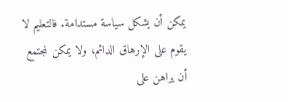يمكن أن يشكل سياسة مستدامة. فالتعليم لا يقوم على الإرهاق الدائم، ولا يمكن لمجتمع أن يراهن على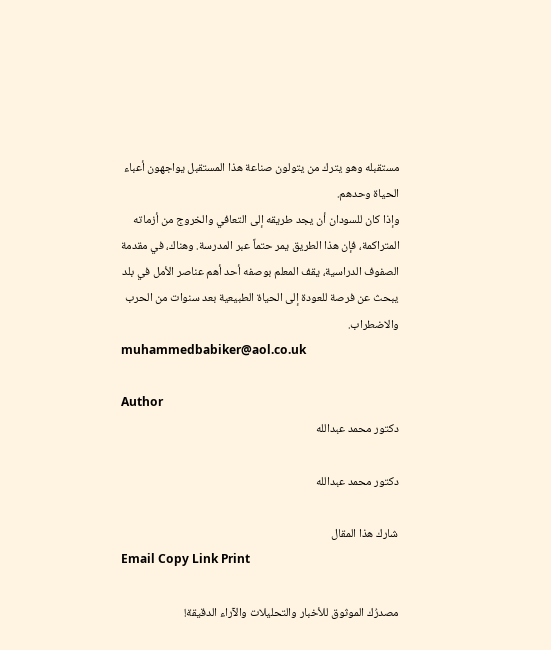مستقبله وهو يترك من يتولون صناعة هذا المستقبل يواجهون أعباء الحياة وحدهم.
وإذا كان للسودان أن يجد طريقه إلى التعافي والخروج من أزماته المتراكمة، فإن هذا الطريق يمر حتماً عبر المدرسة. وهناك، في مقدمة الصفوف الدراسية، يقف المعلم بوصفه أحد أهم عناصر الأمل في بلد يبحث عن فرصة للعودة إلى الحياة الطبيعية بعد سنوات من الحرب والاضطراب.
muhammedbabiker@aol.co.uk

Author
دكتور محمد عبدالله

دكتور محمد عبدالله

شارك هذا المقال
Email Copy Link Print

مصدرُك الموثوق للأخبار والتحليلات والآراء الدقيقة!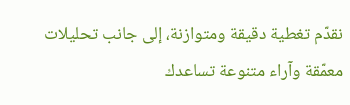نقدّم تغطية دقيقة ومتوازنة، إلى جانب تحليلات معمّقة وآراء متنوعة تساعدك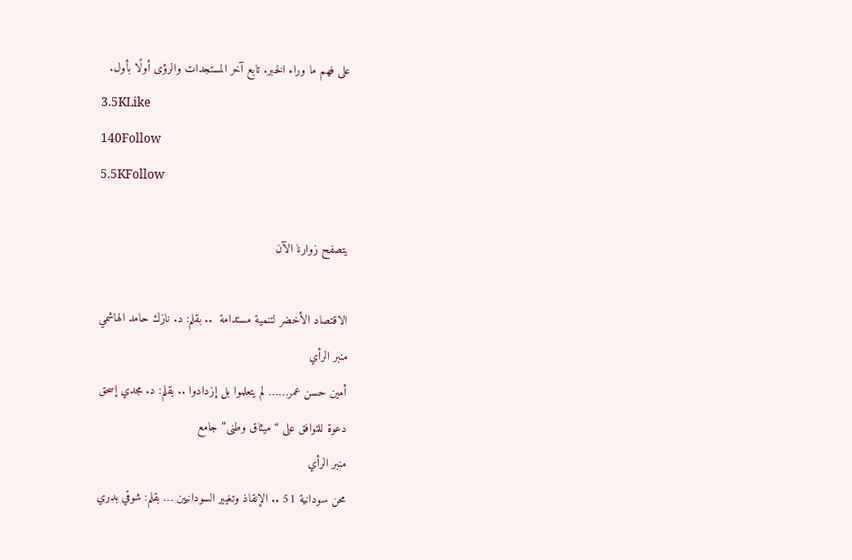على فهم ما وراء الخبر. تابع آخر المستجدات والرؤى أولًا بأول.
3.5KLike
140Follow
5.5KFollow

يتصفح زوارنا الآن

الاقتصاد الأخضر لتنمية مستدامة  .. بقلم: د. نازك حامد الهاشمي
منبر الرأي
أمين حسن عمر…… لم يتعلموا بل إزدادوا .. بقلم: د. مجدي إسحق
دعوة للتوافق على “ميثاق وطنى” جامع
منبر الرأي
محن سودانية 51 .. الإنقاذ وتغيير السودانيين … بقلم: شوقي بدري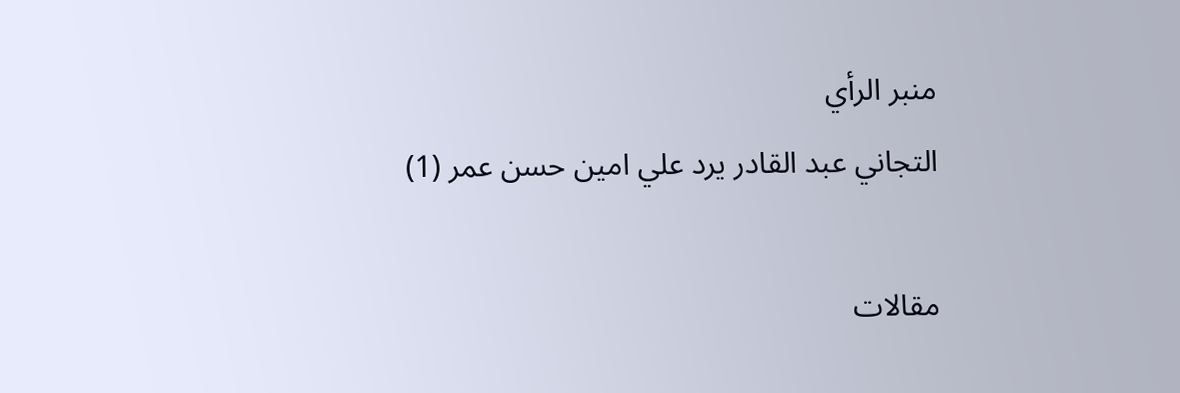منبر الرأي
التجاني عبد القادر يرد علي امين حسن عمر (1)

مقالات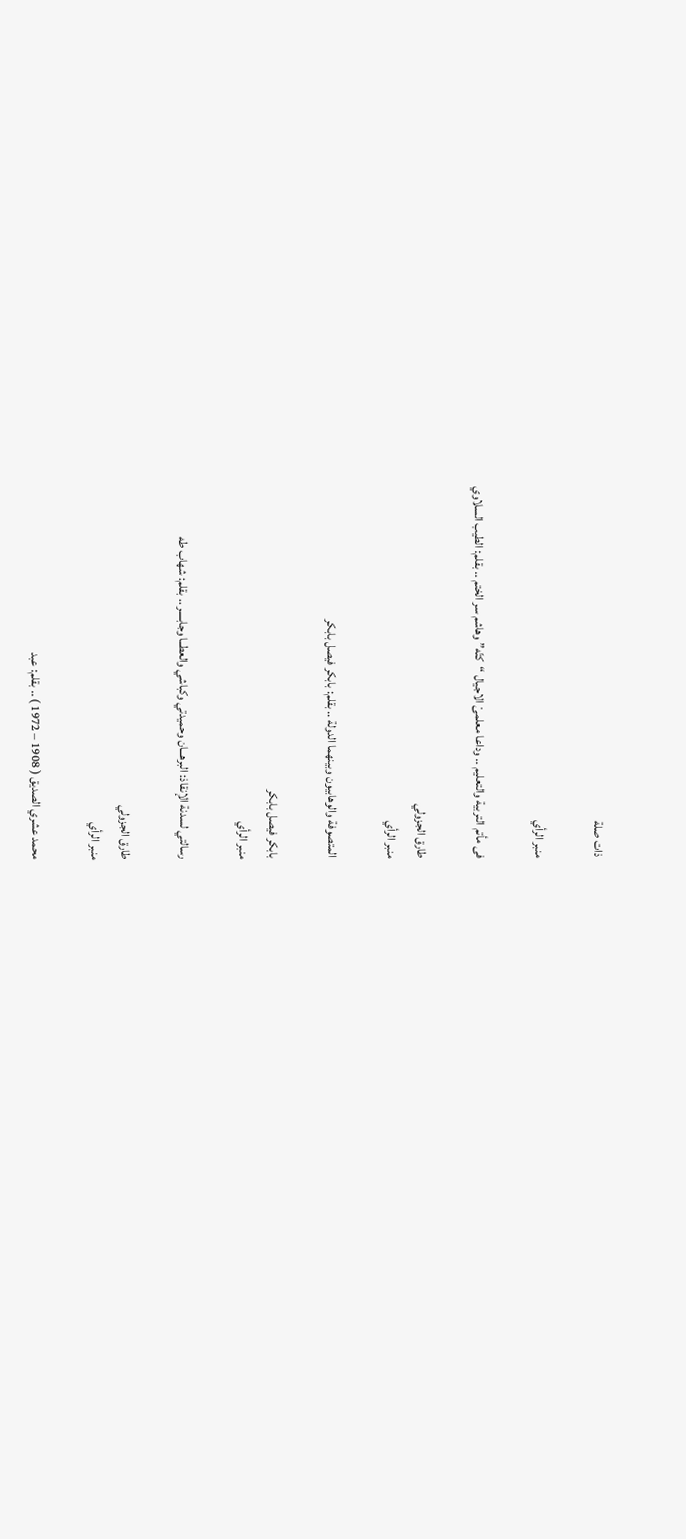ذات صلة

منبر الرأي

فى مأتم التربية والتعليم .. وداعا معلمىْ الاجيال “كتّه” وهاشم سر الختم .. بقلم: الطيب السلاوي

طارق الجزولي
منبر الرأي

المتصوفة والوهابيون وبينهما الدولة .. بقلم: بابكر فيصل بابكر

بابكر فيصل بابكر
منبر الرأي

رسالتي لسدنة الإنقاذ: البرهـــان وحميدتي وكباشي والعطــا وجابــــر .. بقلم: شهاب طه

طارق الجزولي
منبر الرأي

محمد عشري الصديق ( 1908 – 1972 ) .. بقلم: عبد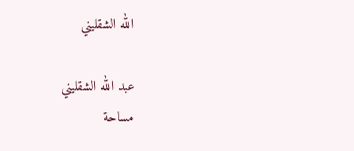الله الشقليني

عبد الله الشقليني
مساحة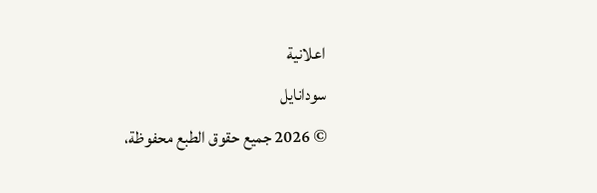اعلانية
سودانايل
© 2026 جميع حقوق الطبع محفوظة،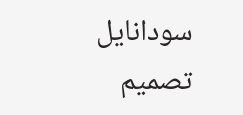سودانايل
تصميم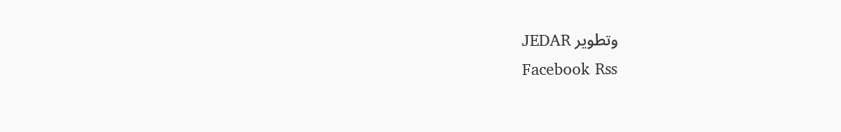وتطوير JEDAR
Facebook Rss